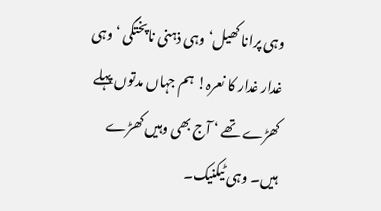وہی پرانا کھیل‘وہی ذہنی ناپختگی ‘ وہی غدار غدار کا نعرہ! ہم جہاں مدتوں پہلے کھڑے تھے ‘ آج بھی وہیں کھڑے ہیں۔ وہی ٹیکنیک۔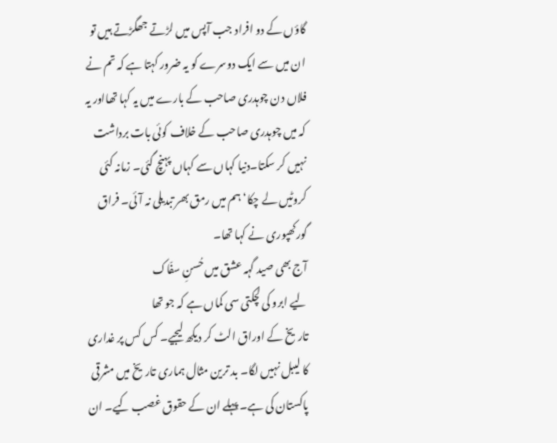گاؤں کے دو افراد جب آپس میں لڑتے جھگڑتے ہیں تو ان میں سے ایک دوسرے کو یہ ضرور کہتا ہے کہ تم نے فلاں دن چوہدری صاحب کے بارے میں یہ کہا تھااور یہ کہ میں چوہدری صاحب کے خلاف کوئی بات برداشت نہیں کر سکتا۔دنیا کہاں سے کہاں پہنچ گئی۔ زمانہ کئی کروٹیں لے چکا‘ہم میں رمق بھر تبدیلی نہ آئی۔ فراق گورکھپوری نے کہا تھا۔
آج بھی صید گہہ عشق میں حُسنِ سفّاک
لیے ابرو کی لچکتی سی کماں ہے کہ جو تھا
تاریخ کے اوراق الٹ کر دیکھ لیجیے۔ کس کس پر غداری کا لیبل نہیں لگا۔ بد ترین مثال ہماری تاریخ میں مشرقی پاکستان کی ہے۔ پہلے ان کے حقوق غصب کیے۔ ان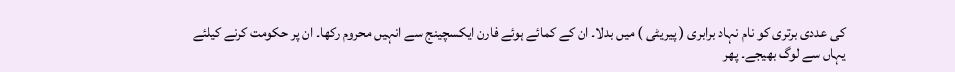کی عددی برتری کو نام نہاد برابری ( پیریٹی ) میں بدلا۔ ان کے کمائے ہوئے فارن ایکسچینج سے انہیں محروم رکھا۔ ان پر حکومت کرنے کیلئے یہاں سے لوگ بھیجے۔ پھر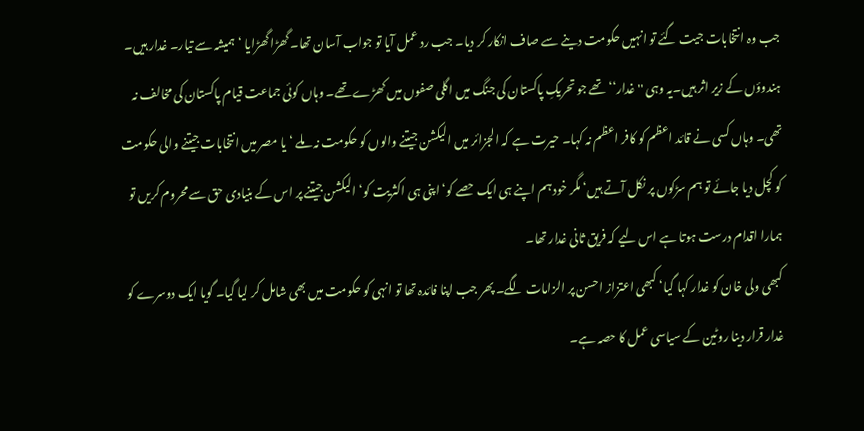جب وہ انتخابات جیت گئے تو انہیں حکومت دینے سے صاف انکار کر دیا۔ جب رد عمل آیا تو جواب آسان تھا۔ گھڑا گھڑایا ‘ ہمیشہ سے تیار۔ غدار ہیں۔ ہندوؤں کے زیر اثر ہیں۔یہ وہی '' غدار‘‘ تھے جو تحریکِ پاکستان کی جنگ میں اگلی صفوں میں کھڑے تھے۔ وہاں کوئی جماعت قیام پاکستان کی مخالف نہ تھی۔ وہاں کسی نے قائد اعظم کو کافر اعظم نہ کہا۔ حیرت ہے کہ الجزائر میں الیکشن جیتنے والوں کو حکومت نہ ملے ‘ یا مصر میں انتخابات جیتنے والی حکومت کو کچل دیا جائے تو ہم سڑکوں پر نکل آتے ہیں‘ مگر خود ہم اپنے ہی ایک حصے کو‘ اپنی ہی اکثریت کو‘ الیکشن جیتنے پر اس کے بنیادی حق سے محروم کریں تو ہمارا اقدام درست ہوتا ہے اس لیے کہ فریق ثانی غدار تھا۔
کبھی ولی خان کو غدار کہا گیا‘ کبھی اعتزاز احسن پر الزامات لگے۔ پھر جب اپنا فائدہ تھا تو انہی کو حکومت میں بھی شامل کر لیا گیا۔ گویا ایک دوسرے کو غدار قرار دینا روٹین کے سیاسی عمل کا حصہ ہے۔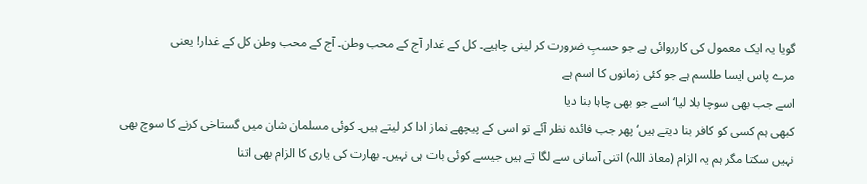گویا یہ ایک معمول کی کارروائی ہے جو حسبِ ضرورت کر لینی چاہیے۔ کل کے غدار آج کے محب وطن۔ آج کے محب وطن کل کے غدار! یعنی
مرے پاس ایسا طلسم ہے جو کئی زمانوں کا اسم ہے
اسے جب بھی سوچا بلا لیا‘ اسے جو بھی چاہا بنا دیا
کبھی ہم کسی کو کافر بنا دیتے ہیں‘ پھر جب فائدہ نظر آئے تو اسی کے پیچھے نماز ادا کر لیتے ہیں۔ کوئی مسلمان شان میں گستاخی کرنے کا سوچ بھی نہیں سکتا مگر ہم یہ الزام (معاذ اللہ) اتنی آسانی سے لگا تے ہیں جیسے کوئی بات ہی نہیں۔ بھارت کی یاری کا الزام بھی اتنا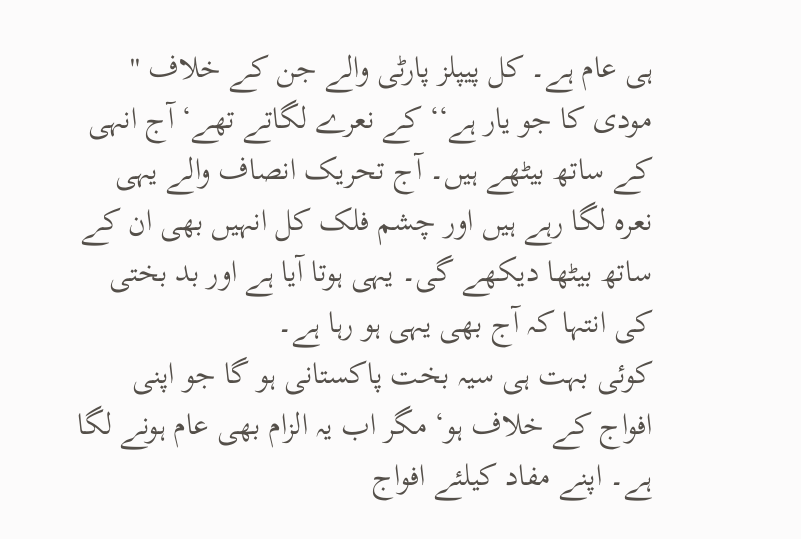ہی عام ہے۔ کل پیپلز پارٹی والے جن کے خلاف '' مودی کا جو یار ہے‘‘ کے نعرے لگاتے تھے‘ آج انہی کے ساتھ بیٹھے ہیں۔ آج تحریک انصاف والے یہی نعرہ لگا رہے ہیں اور چشم فلک کل انہیں بھی ان کے ساتھ بیٹھا دیکھے گی۔ یہی ہوتا آیا ہے اور بد بختی کی انتہا کہ آج بھی یہی ہو رہا ہے۔
کوئی بہت ہی سیہ بخت پاکستانی ہو گا جو اپنی افواج کے خلاف ہو‘ مگر اب یہ الزام بھی عام ہونے لگا ہے۔ اپنے مفاد کیلئے افواج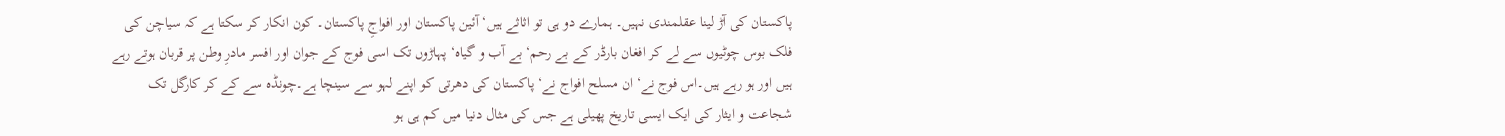پاکستان کی آڑ لینا عقلمندی نہیں۔ ہمارے دو ہی تو اثاثے ہیں‘ آئین پاکستان اور افواجِ پاکستان۔ کون انکار کر سکتا ہے کہ سیاچن کی فلک بوس چوٹیوں سے لے کر افغان بارڈر کے بے رحم‘ بے آب و گیاہ‘ پہاڑوں تک اسی فوج کے جوان اور افسر مادرِ وطن پر قربان ہوتے رہے ہیں اور ہو رہے ہیں۔اس فوج نے‘ ان مسلح افواج نے‘ پاکستان کی دھرتی کو اپنے لہو سے سینچا ہے۔چونڈہ سے کے کر کارگل تک شجاعت و ایثار کی ایک ایسی تاریخ پھیلی ہے جس کی مثال دنیا میں کم ہی ہو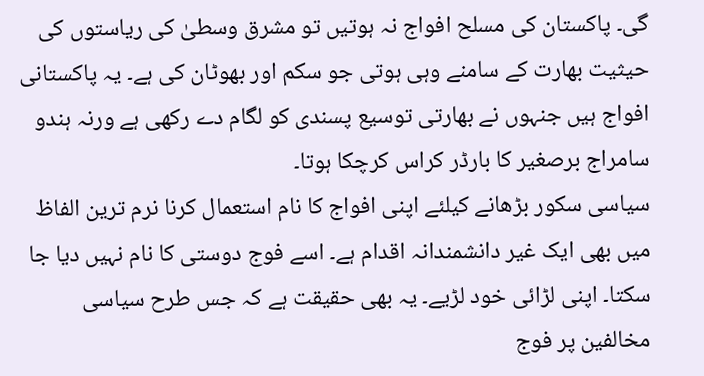گی۔ پاکستان کی مسلح افواج نہ ہوتیں تو مشرق وسطیٰ کی ریاستوں کی حیثیت بھارت کے سامنے وہی ہوتی جو سکم اور بھوٹان کی ہے۔ یہ پاکستانی افواج ہیں جنہوں نے بھارتی توسیع پسندی کو لگام دے رکھی ہے ورنہ ہندو سامراج برصغیر کا بارڈر کراس کرچکا ہوتا۔
سیاسی سکور بڑھانے کیلئے اپنی افواج کا نام استعمال کرنا نرم ترین الفاظ میں بھی ایک غیر دانشمندانہ اقدام ہے۔ اسے فوج دوستی کا نام نہیں دیا جا سکتا۔ اپنی لڑائی خود لڑیے۔ یہ بھی حقیقت ہے کہ جس طرح سیاسی مخالفین پر فوج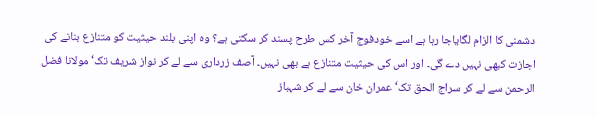دشمنی کا الزام لگایاجا رہا ہے اسے خودفوج آخر کس طرح پسند کر سکتی ہے؟ وہ اپنی بلند حیثیت کو متنازع بنانے کی اجازت کبھی نہیں دے گی۔ اور اس کی حیثیت متنازع ہے بھی نہیں۔ آصف زرداری سے لے کر نواز شریف تک‘ مولانا فضل الرحمن سے لے کر سراج الحق تک‘ عمران خان سے لے کر شہباز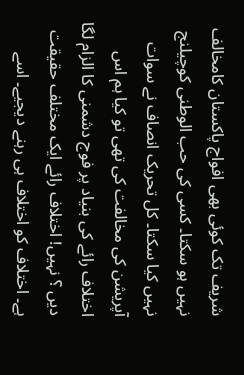شریف تک کوئی بھی افواج پاکستان کامخالف نہیں ہو سکتا۔ کسی کی حب الوطنی کوچیلنج نہیں کیا سکتا۔ کل تحریک انصاف نے سوات آپریشن کی مخالفت کی تھی تو کیا ہم اس اختلاف رائے کی بنیاد پر فوج دشمنی کا الزام لگا دیں ؟ نہیں! اختلاف رائے ایک مختلف حقیقت ہے۔ اختلاف کو اختلاف ہی رہنے دیجیے۔ اسے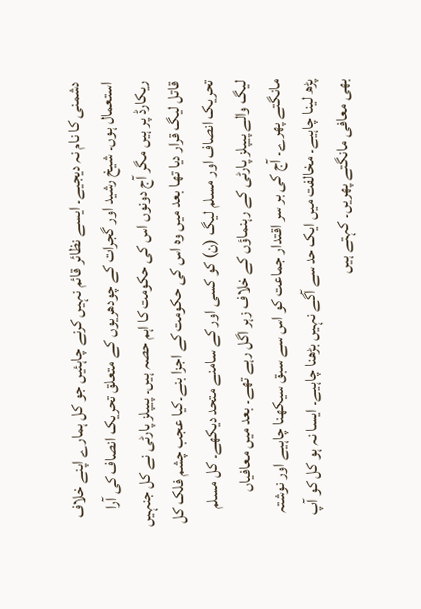دشمنی کا نام نہ دیجیے۔ ایسے نظائر قائم نہیں کرنے چاہئیں جو کل ہمارے اپنے خلاف استعمال ہوں۔ شیخ رشید اور گجرات کے چودھریوں کے متعلق تحریک انصاف کی آرا ریکارڈ پر ہیں مگر آج دونوں اس کی حکومت کا اہم حصہ ہیں۔ پیپلز پارٹی نے کل جنہیں قاتل لیگ قرار دیا تھا بعد میں وہ اس کی حکومت کے اجزا بنے۔کیا عجب چشم فلک کل تحریک انصاف اور مسلم لیگ (ن) کو کسی اور کے سامنے متحد دیکھے۔ کل مسلم لیگ والے پیپلز پارٹی کے رہنماؤں کے خلاف زہر اگل رہے تھے۔ بعد میں معافیاں مانگتے پھرے۔ آج کی بر سر اقتدار جماعت کو اس سے سبق سیکھنا چاہیے اور نوشتہ پڑھ لینا چاہیے۔ مخالفت میں ایک حد سے آگے نہیں بڑھنا چاہیے۔ ایسا نہ ہو کل کو آپ بھی معافی مانگتے پھریں۔ کہتے ہیں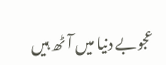عجوبے دنیا میں آٹھ ہیں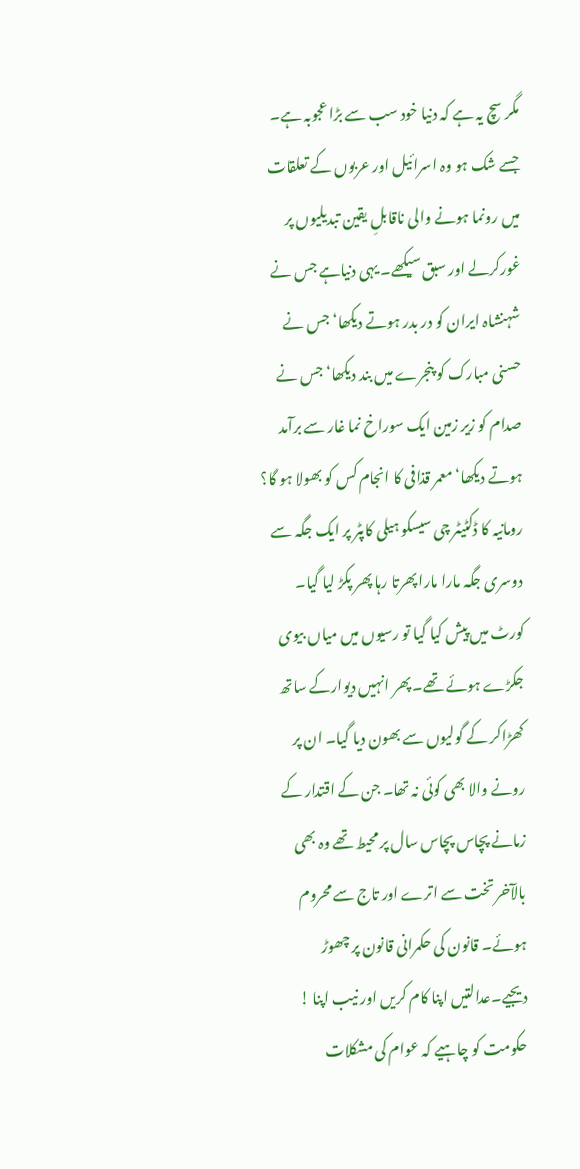مگر سچ یہ ہے کہ دنیا خود سب سے بڑا عجوبہ ہے۔ جسے شک ہو وہ اسرائیل اور عربوں کے تعلقات میں رونما ہونے والی ناقابلِ یقین تبدیلیوں پر غورکرلے اور سبق سیکھے۔ یہی دنیاہے جس نے شہنشاہ ایران کو در بدر ہوتے دیکھا‘ جس نے حسنی مبارک کو پنجرے میں بند دیکھا‘ جس نے صدام کو زیر زمین ایک سوراخ نما غار سے برآمد ہوتے دیکھا‘ معمر قذافی کا انجام کس کو بھولا ہو گا؟ رومانیہ کا ڈکٹیٹر چی سیسکو ہیلی کاپٹر پر ایک جگہ سے دوسری جگہ مارا مارا پھرتا رہا پھر پکڑ لیا گیا۔ کورٹ میں پیش کیا گیا تو رسیوں میں میاں بیوی جکڑے ہوئے تھے۔ پھر انہیں دیوارکے ساتھ کھڑاکر کے گولیوں سے بھون دیا گیا۔ ان پر رونے والا بھی کوئی نہ تھا۔ جن کے اقتدار کے زمانے پچاس پچاس سال پر محیط تھے وہ بھی بالآخر تخت سے اترے اور تاج سے محروم ہوئے۔ قانون کی حکمرانی قانون پر چھوڑ دیجیے۔عدالتیں اپنا کام کریں اور نیب اپنا ! حکومت کو چاہیے کہ عوام کی مشکلات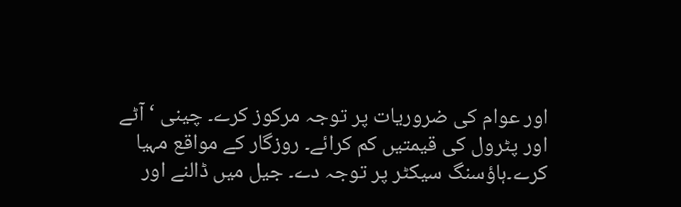اور عوام کی ضروریات پر توجہ مرکوز کرے۔ چینی ‘ آٹے اور پٹرول کی قیمتیں کم کرائے۔ روزگار کے مواقع مہیا کرے۔ہاؤسنگ سیکٹر پر توجہ دے۔ جیل میں ڈالنے اور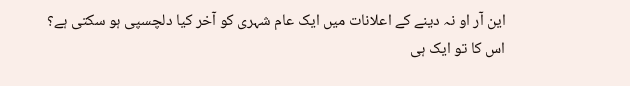این آر او نہ دینے کے اعلانات میں ایک عام شہری کو آخر کیا دلچسپی ہو سکتی ہے؟ اس کا تو ایک ہی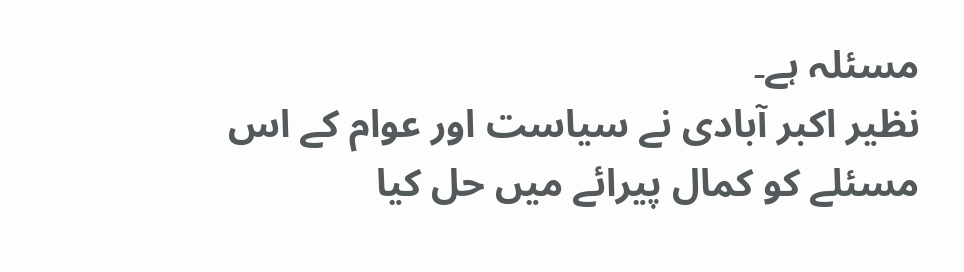مسئلہ ہے۔
نظیر اکبر آبادی نے سیاست اور عوام کے اس مسئلے کو کمال پیرائے میں حل کیا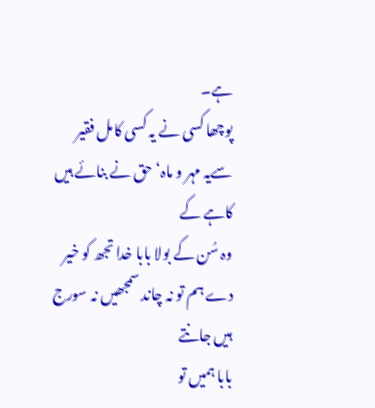ہے۔
پوچھا کسی نے یہ کسی کامل فقیر سےیہ مہر و ماہ‘ حق نے بنائے ہیں کاہے کے
وہ سُن کے بولا بابا خدا تجھ کو خیر دے ہم تو نہ چاند سمجھیں نہ سورج ہیں جانتے
بابا ہمیں تو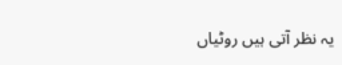یہ نظر آتی ہیں روٹیاں